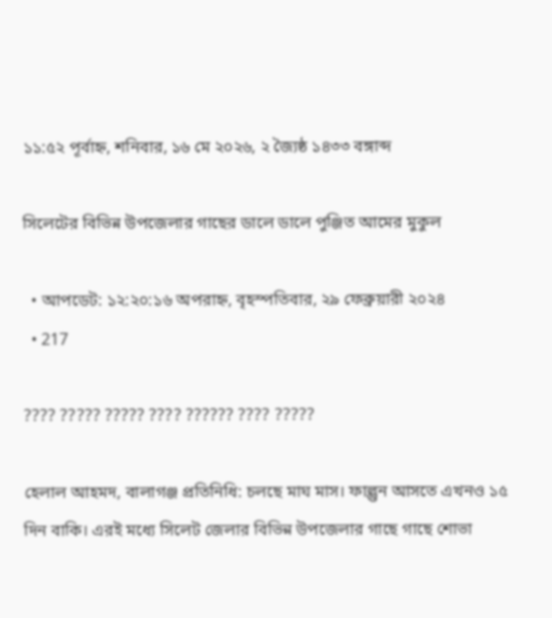১১:৫২ পূর্বাহ্ন, শনিবার, ১৬ মে ২০২৬, ২ জ্যৈষ্ঠ ১৪৩৩ বঙ্গাব্দ

সিলেটের বিভিন্ন উপজেলার গাছের ডালে ডালে পুঞ্জিত আমের মুকুল

  • আপডেট: ১২:২০:১৬ অপরাহ্ন, বৃহস্পতিবার, ২৯ ফেব্রুয়ারী ২০২৪
  • 217

???? ????? ????? ???? ?????? ???? ?????

হেলাল আহমদ, বালাগঞ্জ প্রতিনিধি: চলছে মাঘ মাস। ফাল্গুন আসতে এখনও ১৫ দিন বাকি। এরই মধ্যে সিলেট জেলার বিভিন্ন উপজেলার গাছে গাছে শোভা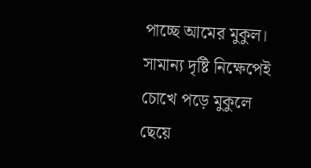পাচ্ছে আমের মুকুল। সামান্য দৃষ্টি নিক্ষেপেই চোখে পড়ে মুকুলে ছেয়ে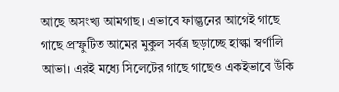আছে অসংখ্য আমগাছ। এভাবে ফাল্গুনের আগেই গাছে গাছে প্রস্ফুটিত আমের মুকুল সর্বত্র ছড়াচ্ছে হাল্কা স্বর্ণালি আভা। এরই মধ্যে সিলেটের গাছে গাছেও একইভাবে উঁকি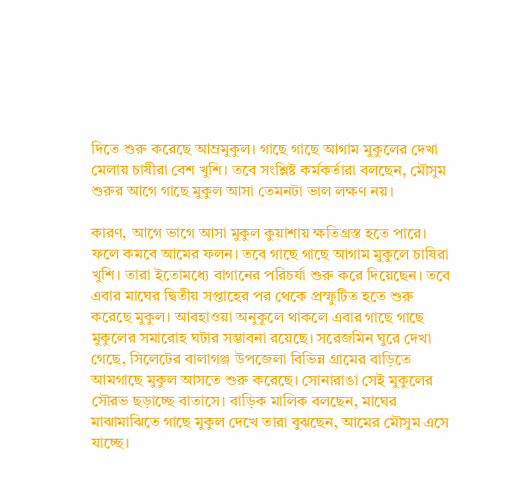দিতে শুরু করেছে আম্রমুকুল। গাছে গাছে আগাম মুকুলের দেখা মেলায় চাষীরা বেশ খুশি। তবে সংশ্লিষ্ট কর্মকর্তারা বলছেন, মৌসুম শুরুর আগে গাছে মুকুল আসা তেমনটা ভাল লক্ষণ নয়।

কারণ, আগে ভাগে আসা মুকুল কুয়াশায় ক্ষতিগ্রস্ত হতে পারে। ফলে কমবে আমের ফলন। তবে গাছে গাছে আগাম মুকুলে চাষিরা খুশি। তারা ইতোমধ্যে বাগানের পরিচর্যা শুরু করে দিয়েছেন। তবে এবার মাঘের দ্বিতীয় সপ্তাহের পর থেকে প্রস্ফুটিত হতে শুরু করেছে মুকুল। আবহাওয়া অনুকূলে থাকলে এবার গাছে গাছে মুকুলের সমারোহ ঘটার সম্ভাবনা রয়েছে। সরেজমিন ঘুরে দেখা গেছে, সিলেটের বালাগঞ্জ উপজেলা বিভিন্ন গ্রামের বাড়িতে আমগাছে মুকুল আসতে শুরু করেছে। সোনারাঙা সেই মুকুলের সৌরভ ছড়াচ্ছে বাতাসে। বাড়িক মালিক বলছেন, মাঘের মাঝামাঝিতে গাছে মুকুল দেখে তারা বুঝছেন, আমের মৌসুম এসে যাচ্ছে।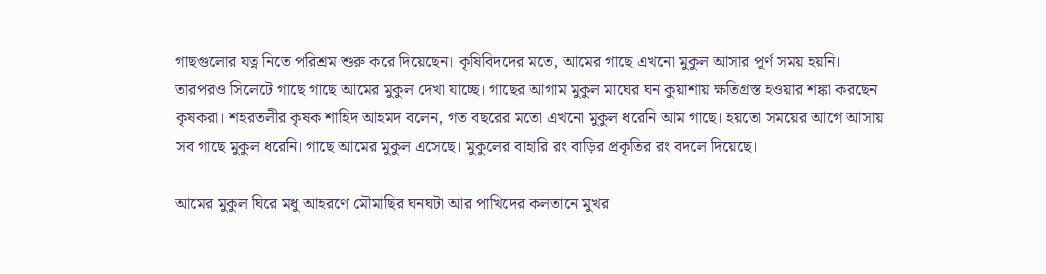গাছগুলোর যত্ন নিতে পরিশ্রম শুরু করে দিয়েছেন। কৃষিবিদদের মতে, আমের গাছে এখনো মুকুল আসার পূর্ণ সময় হয়নি। তারপরও সিলেটে গাছে গাছে আমের মুকুল দেখা যাচ্ছে। গাছের আগাম মুকুল মাঘের ঘন কুয়াশায় ক্ষতিগ্রস্ত হওয়ার শঙ্কা করছেন কৃষকরা। শহরতলীর কৃষক শাহিদ আহমদ বলেন, গত বছরের মতো এখনো মুকুল ধরেনি আম গাছে। হয়তো সময়ের আগে আসায় সব গাছে মুকুল ধরেনি। গাছে আমের মুকুল এসেছে। মুকুলের বাহারি রং বাড়ির প্রকৃতির রং বদলে দিয়েছে।

আমের মুকুল ঘিরে মধু আহরণে মৌমাছির ঘনঘটা আর পাখিদের কলতানে মুখর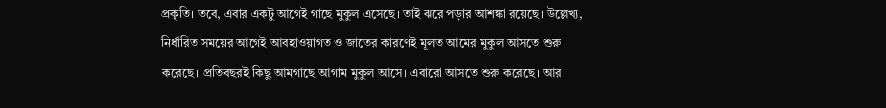প্রকৃতি। তবে, এবার একটু আগেই গাছে মুকুল এসেছে। তাই ঝরে পড়ার আশঙ্কা রয়েছে। উল্লেখ্য, নির্ধারিত সময়ের আগেই আবহাওয়াগত ও জাতের কারণেই মূলত আমের মুকুল আসতে শুরু করেছে। প্রতিবছরই কিছু আমগাছে আগাম মুকুল আসে। এবারো আসতে শুরু করেছে। আর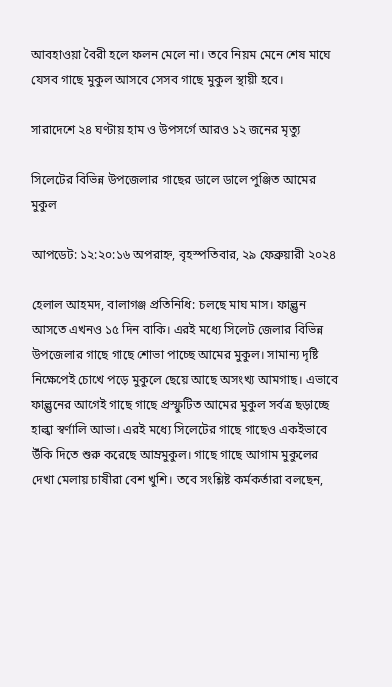আবহাওয়া বৈরী হলে ফলন মেলে না। তবে নিয়ম মেনে শেষ মাঘে যেসব গাছে মুকুল আসবে সেসব গাছে মুকুল স্থায়ী হবে।

সারাদেশে ২৪ ঘণ্টায় হাম ও উপসর্গে আরও ১২ জনের মৃত্যু

সিলেটের বিভিন্ন উপজেলার গাছের ডালে ডালে পুঞ্জিত আমের মুকুল

আপডেট: ১২:২০:১৬ অপরাহ্ন, বৃহস্পতিবার, ২৯ ফেব্রুয়ারী ২০২৪

হেলাল আহমদ, বালাগঞ্জ প্রতিনিধি: চলছে মাঘ মাস। ফাল্গুন আসতে এখনও ১৫ দিন বাকি। এরই মধ্যে সিলেট জেলার বিভিন্ন উপজেলার গাছে গাছে শোভা পাচ্ছে আমের মুকুল। সামান্য দৃষ্টি নিক্ষেপেই চোখে পড়ে মুকুলে ছেয়ে আছে অসংখ্য আমগাছ। এভাবে ফাল্গুনের আগেই গাছে গাছে প্রস্ফুটিত আমের মুকুল সর্বত্র ছড়াচ্ছে হাল্কা স্বর্ণালি আভা। এরই মধ্যে সিলেটের গাছে গাছেও একইভাবে উঁকি দিতে শুরু করেছে আম্রমুকুল। গাছে গাছে আগাম মুকুলের দেখা মেলায় চাষীরা বেশ খুশি। তবে সংশ্লিষ্ট কর্মকর্তারা বলছেন,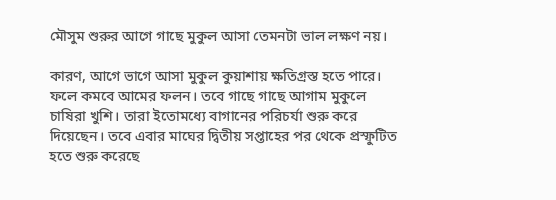মৌসুম শুরুর আগে গাছে মুকুল আসা তেমনটা ভাল লক্ষণ নয়।

কারণ, আগে ভাগে আসা মুকুল কুয়াশায় ক্ষতিগ্রস্ত হতে পারে। ফলে কমবে আমের ফলন। তবে গাছে গাছে আগাম মুকুলে চাষিরা খুশি। তারা ইতোমধ্যে বাগানের পরিচর্যা শুরু করে দিয়েছেন। তবে এবার মাঘের দ্বিতীয় সপ্তাহের পর থেকে প্রস্ফুটিত হতে শুরু করেছে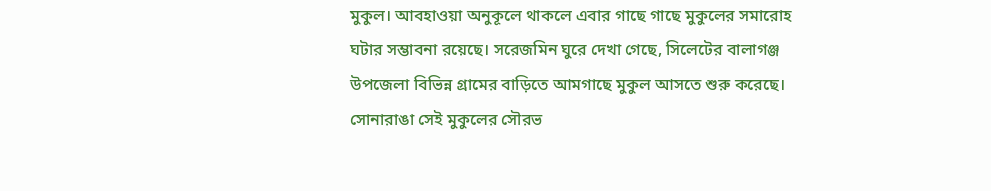মুকুল। আবহাওয়া অনুকূলে থাকলে এবার গাছে গাছে মুকুলের সমারোহ ঘটার সম্ভাবনা রয়েছে। সরেজমিন ঘুরে দেখা গেছে, সিলেটের বালাগঞ্জ উপজেলা বিভিন্ন গ্রামের বাড়িতে আমগাছে মুকুল আসতে শুরু করেছে। সোনারাঙা সেই মুকুলের সৌরভ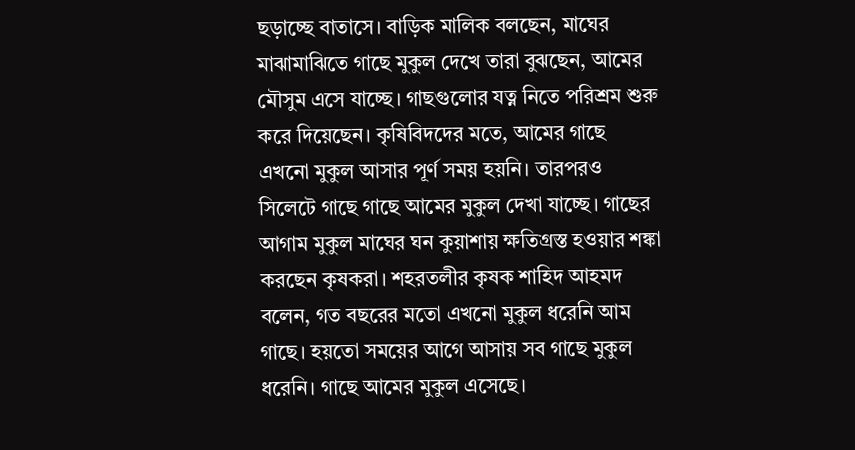ছড়াচ্ছে বাতাসে। বাড়িক মালিক বলছেন, মাঘের মাঝামাঝিতে গাছে মুকুল দেখে তারা বুঝছেন, আমের মৌসুম এসে যাচ্ছে। গাছগুলোর যত্ন নিতে পরিশ্রম শুরু করে দিয়েছেন। কৃষিবিদদের মতে, আমের গাছে এখনো মুকুল আসার পূর্ণ সময় হয়নি। তারপরও সিলেটে গাছে গাছে আমের মুকুল দেখা যাচ্ছে। গাছের আগাম মুকুল মাঘের ঘন কুয়াশায় ক্ষতিগ্রস্ত হওয়ার শঙ্কা করছেন কৃষকরা। শহরতলীর কৃষক শাহিদ আহমদ বলেন, গত বছরের মতো এখনো মুকুল ধরেনি আম গাছে। হয়তো সময়ের আগে আসায় সব গাছে মুকুল ধরেনি। গাছে আমের মুকুল এসেছে।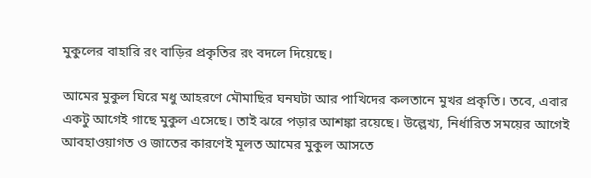মুকুলের বাহারি রং বাড়ির প্রকৃতির রং বদলে দিয়েছে।

আমের মুকুল ঘিরে মধু আহরণে মৌমাছির ঘনঘটা আর পাখিদের কলতানে মুখর প্রকৃতি। তবে, এবার একটু আগেই গাছে মুকুল এসেছে। তাই ঝরে পড়ার আশঙ্কা রয়েছে। উল্লেখ্য, নির্ধারিত সময়ের আগেই আবহাওয়াগত ও জাতের কারণেই মূলত আমের মুকুল আসতে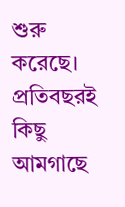শুরু করেছে। প্রতিবছরই কিছু আমগাছে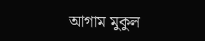আগাম মুকুল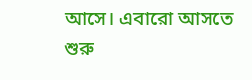আসে। এবারো আসতে শুরু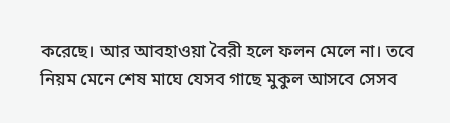করেছে। আর আবহাওয়া বৈরী হলে ফলন মেলে না। তবে নিয়ম মেনে শেষ মাঘে যেসব গাছে মুকুল আসবে সেসব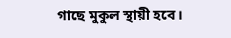গাছে মুকুল স্থায়ী হবে।